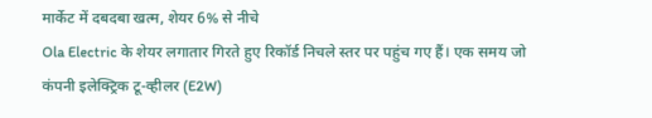मार्केट में दबदबा खत्म, शेयर 6% से नीचे
Ola Electric के शेयर लगातार गिरते हुए रिकॉर्ड निचले स्तर पर पहुंच गए हैं। एक समय जो कंपनी इलेक्ट्रिक टू-व्हीलर (E2W)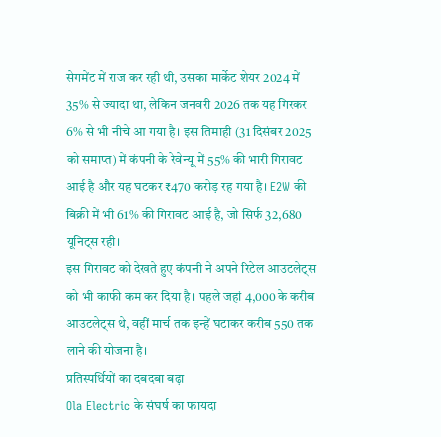सेगमेंट में राज कर रही थी, उसका मार्केट शेयर 2024 में 35% से ज्यादा था, लेकिन जनवरी 2026 तक यह गिरकर 6% से भी नीचे आ गया है। इस तिमाही (31 दिसंबर 2025 को समाप्त) में कंपनी के रेवेन्यू में 55% की भारी गिरावट आई है और यह घटकर ₹470 करोड़ रह गया है। E2W की बिक्री में भी 61% की गिरावट आई है, जो सिर्फ 32,680 यूनिट्स रही।
इस गिरावट को देखते हुए कंपनी ने अपने रिटेल आउटलेट्स को भी काफी कम कर दिया है। पहले जहां 4,000 के करीब आउटलेट्स थे, वहीं मार्च तक इन्हें घटाकर करीब 550 तक लाने की योजना है।
प्रतिस्पर्धियों का दबदबा बढ़ा
Ola Electric के संघर्ष का फायदा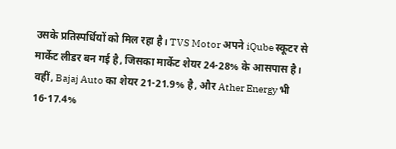उसके प्रतिस्पर्धियों को मिल रहा है। TVS Motor अपने iQube स्कूटर से मार्केट लीडर बन गई है, जिसका मार्केट शेयर 24-28% के आसपास है। वहीं, Bajaj Auto का शेयर 21-21.9% है, और Ather Energy भी 16-17.4%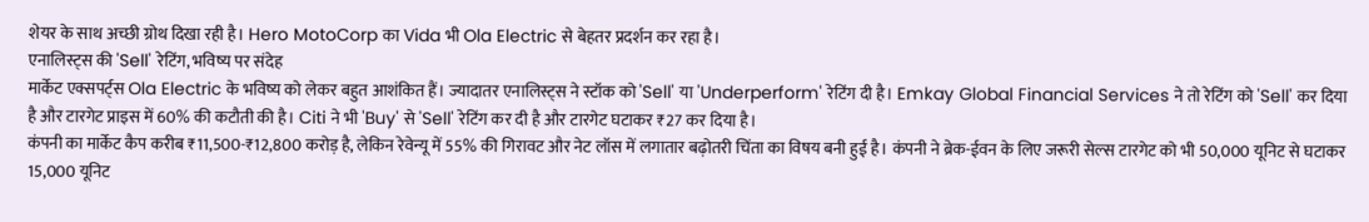शेयर के साथ अच्छी ग्रोथ दिखा रही है। Hero MotoCorp का Vida भी Ola Electric से बेहतर प्रदर्शन कर रहा है।
एनालिस्ट्स की 'Sell' रेटिंग, भविष्य पर संदेह
मार्केट एक्सपर्ट्स Ola Electric के भविष्य को लेकर बहुत आशंकित हैं। ज्यादातर एनालिस्ट्स ने स्टॉक को 'Sell' या 'Underperform' रेटिंग दी है। Emkay Global Financial Services ने तो रेटिंग को 'Sell' कर दिया है और टारगेट प्राइस में 60% की कटौती की है। Citi ने भी 'Buy' से 'Sell' रेटिंग कर दी है और टारगेट घटाकर ₹27 कर दिया है।
कंपनी का मार्केट कैप करीब ₹11,500-₹12,800 करोड़ है, लेकिन रेवेन्यू में 55% की गिरावट और नेट लॉस में लगातार बढ़ोतरी चिंता का विषय बनी हुई है। कंपनी ने ब्रेक-ईवन के लिए जरूरी सेल्स टारगेट को भी 50,000 यूनिट से घटाकर 15,000 यूनिट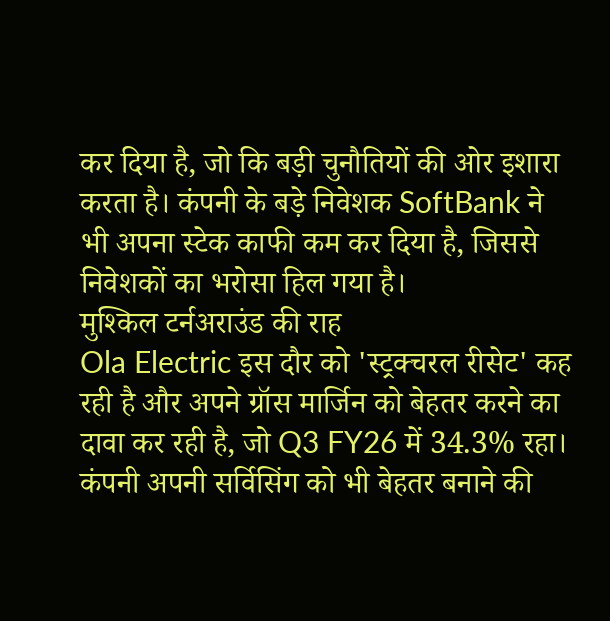कर दिया है, जो कि बड़ी चुनौतियों की ओर इशारा करता है। कंपनी के बड़े निवेशक SoftBank ने भी अपना स्टेक काफी कम कर दिया है, जिससे निवेशकों का भरोसा हिल गया है।
मुश्किल टर्नअराउंड की राह
Ola Electric इस दौर को 'स्ट्रक्चरल रीसेट' कह रही है और अपने ग्रॉस मार्जिन को बेहतर करने का दावा कर रही है, जो Q3 FY26 में 34.3% रहा। कंपनी अपनी सर्विसिंग को भी बेहतर बनाने की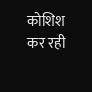कोशिश कर रही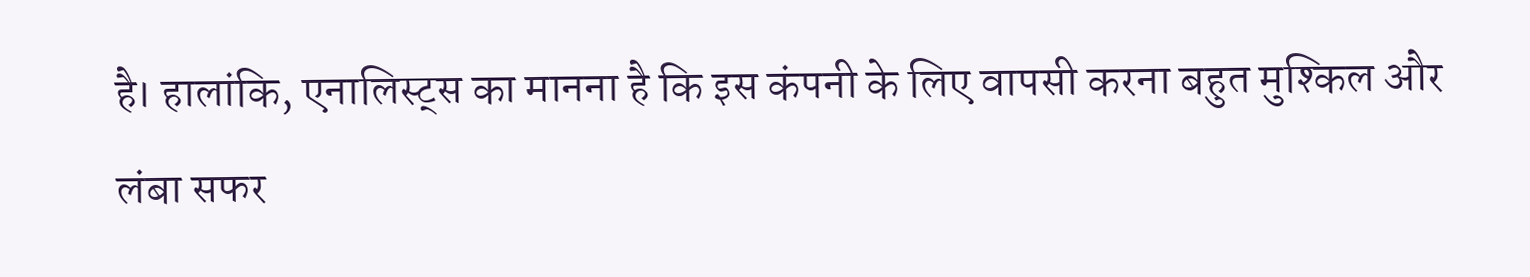है। हालांकि, एनालिस्ट्स का मानना है कि इस कंपनी के लिए वापसी करना बहुत मुश्किल और लंबा सफर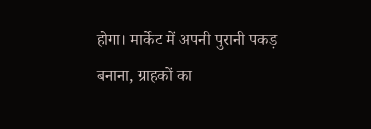होगा। मार्केट में अपनी पुरानी पकड़ बनाना, ग्राहकों का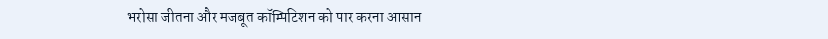भरोसा जीतना और मजबूत कॉम्पिटिशन को पार करना आसान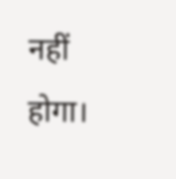नहीं होगा।